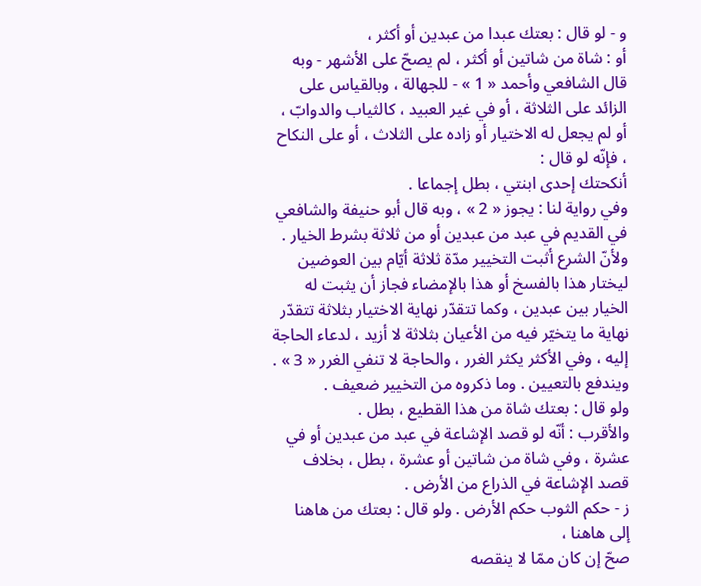و - لو قال : بعتك عبدا من عبدين أو أكثر ،
أو : شاة من شاتين أو أكثر ، لم يصحّ على الأشهر - وبه قال الشافعي وأحمد « 1 » - للجهالة ، وبالقياس على الزائد على الثلاثة ، أو في غير العبيد ، كالثياب والدوابّ ، أو لم يجعل له الاختيار أو زاده على الثلاث ، أو على النكاح ، فإنّه لو قال :
أنكحتك إحدى ابنتي ، بطل إجماعا .
وفي رواية لنا : يجوز « 2 » ، وبه قال أبو حنيفة والشافعي في القديم في عبد من عبدين أو من ثلاثة بشرط الخيار . ولأنّ الشرع أثبت التخيير مدّة ثلاثة أيّام بين العوضين ليختار هذا بالفسخ أو هذا بالإمضاء فجاز أن يثبت له الخيار بين عبدين ، وكما تتقدّر نهاية الاختيار بثلاثة تتقدّر نهاية ما يتخيّر فيه من الأعيان بثلاثة لا أزيد ، لدعاء الحاجة إليه ، وفي الأكثر يكثر الغرر ، والحاجة لا تنفي الغرر « 3 » .
ويندفع بالتعيين . وما ذكروه من التخيير ضعيف .
ولو قال : بعتك شاة من هذا القطيع ، بطل .
والأقرب : أنّه لو قصد الإشاعة في عبد من عبدين أو في عشرة ، وفي شاة من شاتين أو عشرة ، بطل ، بخلاف قصد الإشاعة في الذراع من الأرض .
ز - حكم الثوب حكم الأرض . ولو قال : بعتك من هاهنا إلى هاهنا ،
صحّ إن كان ممّا لا ينقصه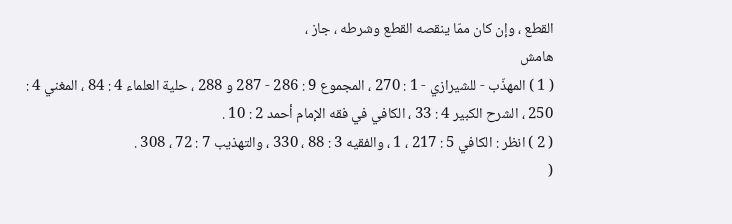القطع ، وإن كان ممّا ينقصه القطع وشرطه ، جاز ،
هامش
( 1 ) المهذّب - للشيرازي - 1 : 270 ، المجموع 9 : 286 - 287 و 288 ، حلية العلماء 4 : 84 ، المغني 4 : 250 ، الشرح الكبير 4 : 33 ، الكافي في فقه الإمام أحمد 2 : 10 .
( 2 ) انظر : الكافي 5 : 217 ، 1 ، والفقيه 3 : 88 ، 330 ، والتهذيب 7 : 72 ، 308 .
(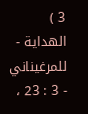3 ) الهداية - للمرغيناني - 3 : 23 ،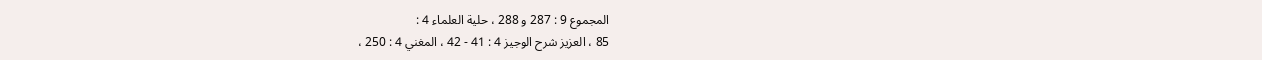المجموع 9 : 287 و 288 ، حلية العلماء 4 :
85 ، العزيز شرح الوجيز 4 : 41 - 42 ، المغني 4 : 250 ،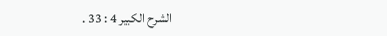الشرح الكبير 4 : 33 .